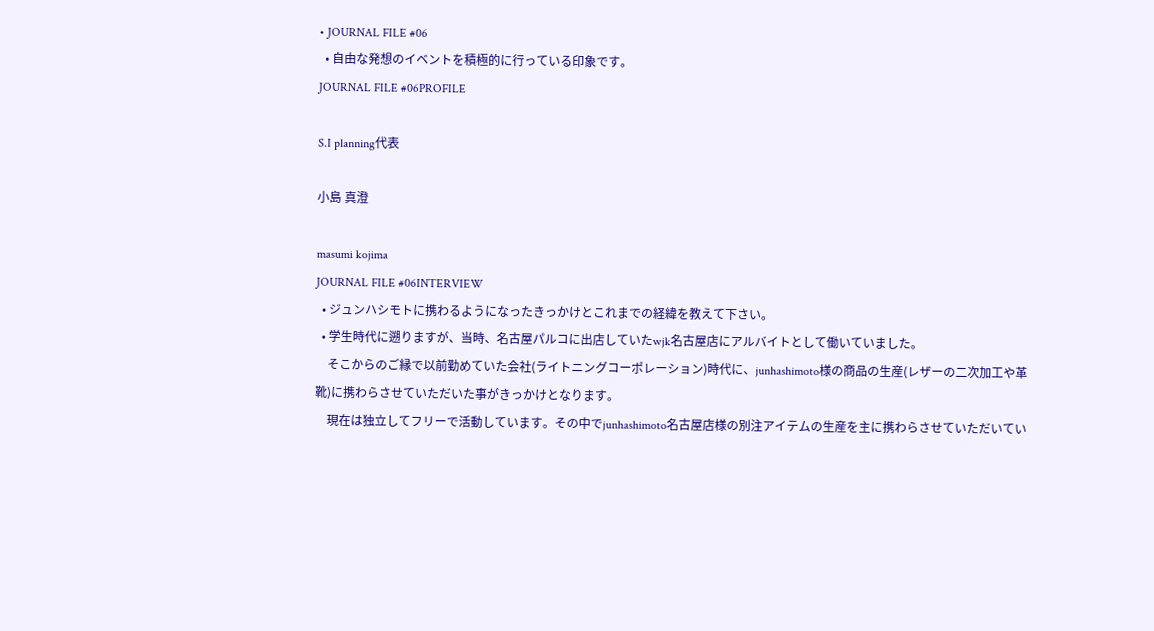• JOURNAL FILE #06
  • 自由な発想のイベントを積極的に行っている印象です。
JOURNAL FILE #06PROFILE

S.I planning代表

小島 真澄

masumi kojima
JOURNAL FILE #06INTERVIEW
  • ジュンハシモトに携わるようになったきっかけとこれまでの経緯を教えて下さい。
  • 学生時代に遡りますが、当時、名古屋パルコに出店していたwjk名古屋店にアルバイトとして働いていました。
    そこからのご縁で以前勤めていた会社(ライトニングコーポレーション)時代に、junhashimoto様の商品の生産(レザーの二次加工や革靴)に携わらさせていただいた事がきっかけとなります。
    現在は独立してフリーで活動しています。その中でjunhashimoto名古屋店様の別注アイテムの生産を主に携わらさせていただいてい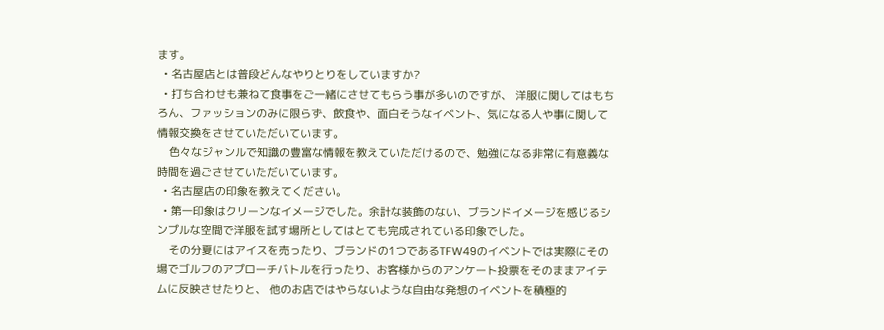ます。
  • 名古屋店とは普段どんなやりとりをしていますか?
  • 打ち合わせも兼ねて食事をご一緒にさせてもらう事が多いのですが、 洋服に関してはもちろん、ファッションのみに限らず、飲食や、面白そうなイベント、気になる人や事に関して情報交換をさせていただいています。
    色々なジャンルで知識の豊富な情報を教えていただけるので、勉強になる非常に有意義な時間を過ごさせていただいています。
  • 名古屋店の印象を教えてください。
  • 第一印象はクリーンなイメージでした。余計な装飾のない、ブランドイメージを感じるシンプルな空間で洋服を試す場所としてはとても完成されている印象でした。
    その分夏にはアイスを売ったり、ブランドの1つであるTFW49のイベントでは実際にその場でゴルフのアプローチバトルを行ったり、お客様からのアンケート投票をそのままアイテムに反映させたりと、 他のお店ではやらないような自由な発想のイベントを積極的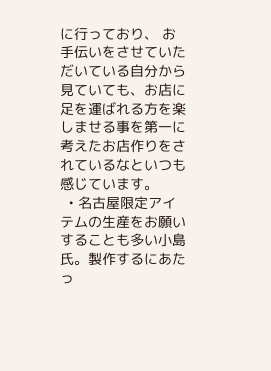に行っており、 お手伝いをさせていただいている自分から見ていても、お店に足を運ばれる方を楽しませる事を第一に考えたお店作りをされているなといつも感じています。
  • 名古屋限定アイテムの生産をお願いすることも多い小島氏。製作するにあたっ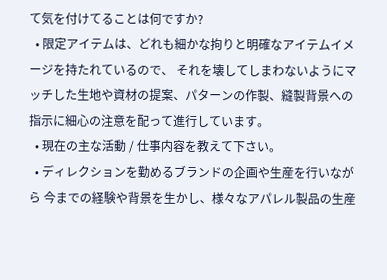て気を付けてることは何ですか?
  • 限定アイテムは、どれも細かな拘りと明確なアイテムイメージを持たれているので、 それを壊してしまわないようにマッチした生地や資材の提案、パターンの作製、縫製背景への指示に細心の注意を配って進行しています。
  • 現在の主な活動 / 仕事内容を教えて下さい。
  • ディレクションを勤めるブランドの企画や生産を行いながら 今までの経験や背景を生かし、様々なアパレル製品の生産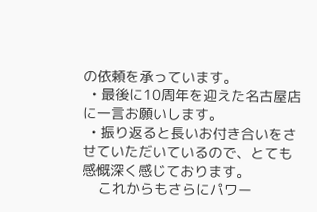の依頼を承っています。
  • 最後に10周年を迎えた名古屋店に一言お願いします。
  • 振り返ると長いお付き合いをさせていただいているので、とても感慨深く感じております。
    これからもさらにパワー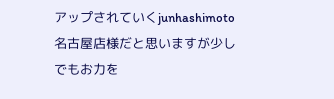アップされていくjunhashimoto名古屋店様だと思いますが少しでもお力を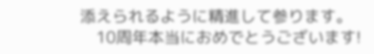添えられるように精進して参ります。
    10周年本当におめでとうございます!